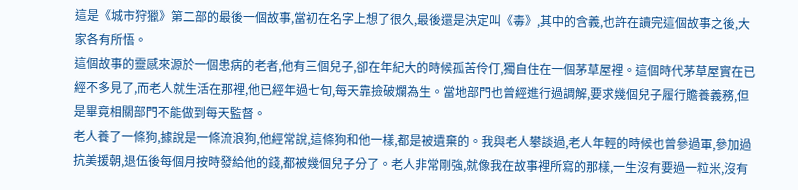這是《城市狩獵》第二部的最後一個故事,當初在名字上想了很久,最後還是決定叫《毒》,其中的含義,也許在讀完這個故事之後,大家各有所悟。
這個故事的靈感來源於一個患病的老者,他有三個兒子,卻在年紀大的時候孤苦伶仃,獨自住在一個茅草屋裡。這個時代茅草屋實在已經不多見了,而老人就生活在那裡,他已經年過七旬,每天靠撿破爛為生。當地部門也曾經進行過調解,要求幾個兒子履行贍養義務,但是畢竟相關部門不能做到每天監督。
老人養了一條狗,據說是一條流浪狗,他經常說,這條狗和他一樣,都是被遺棄的。我與老人攀談過,老人年輕的時候也曾參過軍,參加過抗美援朝,退伍後每個月按時發給他的錢,都被幾個兒子分了。老人非常剛強,就像我在故事裡所寫的那樣,一生沒有要過一粒米,沒有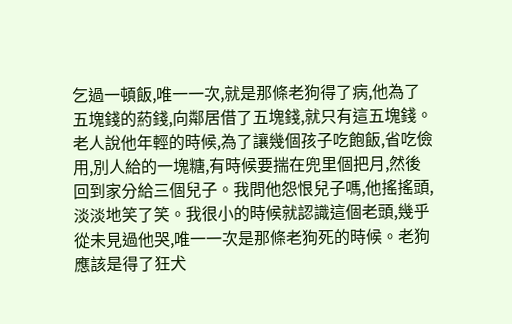乞過一頓飯,唯一一次,就是那條老狗得了病,他為了五塊錢的葯錢,向鄰居借了五塊錢,就只有這五塊錢。
老人說他年輕的時候,為了讓幾個孩子吃飽飯,省吃儉用,別人給的一塊糖,有時候要揣在兜里個把月,然後回到家分給三個兒子。我問他怨恨兒子嗎,他搖搖頭,淡淡地笑了笑。我很小的時候就認識這個老頭,幾乎從未見過他哭,唯一一次是那條老狗死的時候。老狗應該是得了狂犬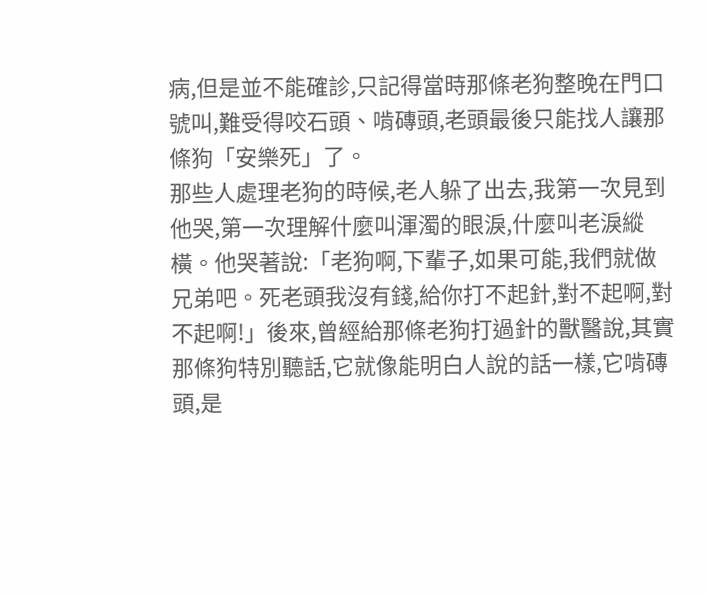病,但是並不能確診,只記得當時那條老狗整晚在門口號叫,難受得咬石頭、啃磚頭,老頭最後只能找人讓那條狗「安樂死」了。
那些人處理老狗的時候,老人躲了出去,我第一次見到他哭,第一次理解什麼叫渾濁的眼淚,什麼叫老淚縱橫。他哭著說:「老狗啊,下輩子,如果可能,我們就做兄弟吧。死老頭我沒有錢,給你打不起針,對不起啊,對不起啊!」後來,曾經給那條老狗打過針的獸醫說,其實那條狗特別聽話,它就像能明白人說的話一樣,它啃磚頭,是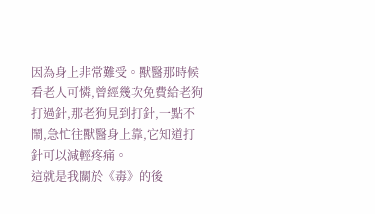因為身上非常難受。獸醫那時候看老人可憐,曾經幾次免費給老狗打過針,那老狗見到打針,一點不鬧,急忙往獸醫身上靠,它知道打針可以減輕疼痛。
這就是我關於《毒》的後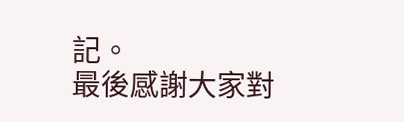記。
最後感謝大家對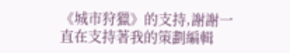《城市狩獵》的支持,謝謝一直在支持著我的策劃編輯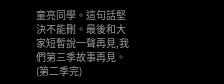童亮同學。這句話堅決不能刪。最後和大家短暫說一聲再見,我們第三季故事再見。
(第二季完)